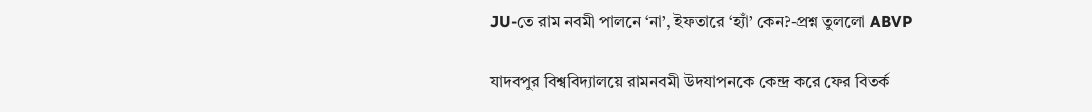JU-তে রাম নবমী পালনে ‘না’, ইফতারে ‘হ্যাঁ’ কেন?-প্রশ্ন তুললো ABVP

যাদবপুর বিশ্ববিদ্যালয়ে রামনবমী উদযাপনকে কেন্দ্র করে ফের বিতর্ক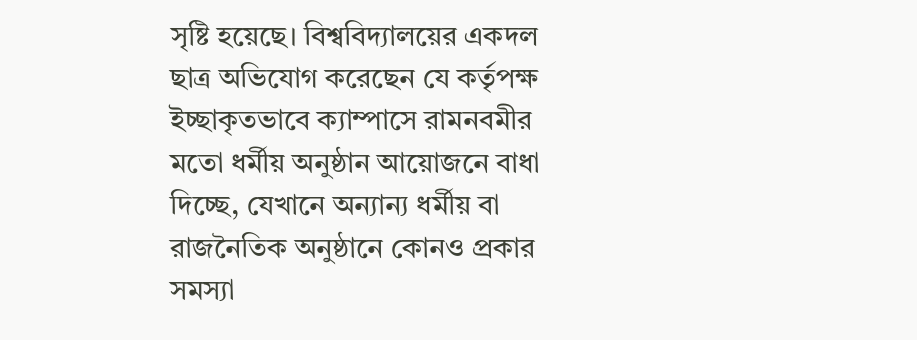সৃষ্টি হয়েছে। বিশ্ববিদ্যালয়ের একদল ছাত্র অভিযোগ করেছেন যে কর্তৃপক্ষ ইচ্ছাকৃতভাবে ক্যাম্পাসে রামনবমীর মতো ধর্মীয় অনুষ্ঠান আয়োজনে বাধা দিচ্ছে, যেখানে অন্যান্য ধর্মীয় বা রাজনৈতিক অনুষ্ঠানে কোনও প্রকার সমস্যা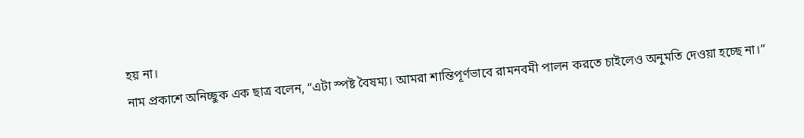হয় না।
নাম প্রকাশে অনিচ্ছুক এক ছাত্র বলেন, “এটা স্পষ্ট বৈষম্য। আমরা শান্তিপূর্ণভাবে রামনবমী পালন করতে চাইলেও অনুমতি দেওয়া হচ্ছে না।”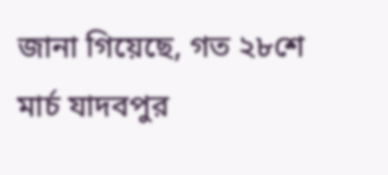জানা গিয়েছে, গত ২৮শে মার্চ যাদবপুর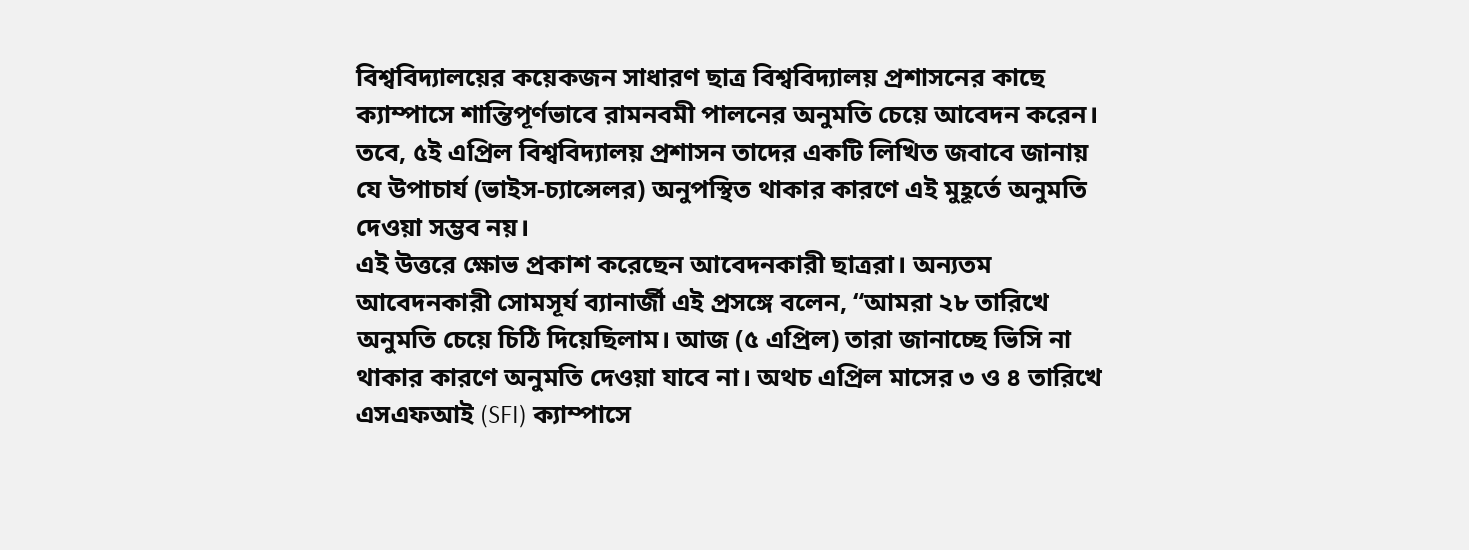বিশ্ববিদ্যালয়ের কয়েকজন সাধারণ ছাত্র বিশ্ববিদ্যালয় প্রশাসনের কাছে ক্যাম্পাসে শান্তিপূর্ণভাবে রামনবমী পালনের অনুমতি চেয়ে আবেদন করেন। তবে, ৫ই এপ্রিল বিশ্ববিদ্যালয় প্রশাসন তাদের একটি লিখিত জবাবে জানায় যে উপাচার্য (ভাইস-চ্যান্সেলর) অনুপস্থিত থাকার কারণে এই মুহূর্তে অনুমতি দেওয়া সম্ভব নয়।
এই উত্তরে ক্ষোভ প্রকাশ করেছেন আবেদনকারী ছাত্ররা। অন্যতম আবেদনকারী সোমসূর্য ব্যানার্জী এই প্রসঙ্গে বলেন, “আমরা ২৮ তারিখে অনুমতি চেয়ে চিঠি দিয়েছিলাম। আজ (৫ এপ্রিল) তারা জানাচ্ছে ভিসি না থাকার কারণে অনুমতি দেওয়া যাবে না। অথচ এপ্রিল মাসের ৩ ও ৪ তারিখে এসএফআই (SFI) ক্যাম্পাসে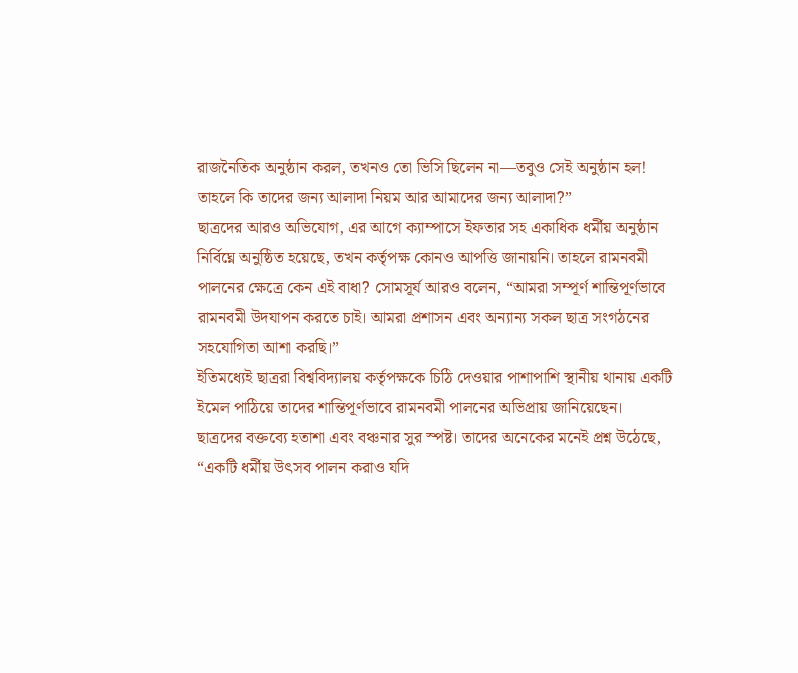রাজনৈতিক অনুষ্ঠান করল, তখনও তো ভিসি ছিলেন না—তবুও সেই অনুষ্ঠান হল! তাহলে কি তাদের জন্য আলাদা নিয়ম আর আমাদের জন্য আলাদা?”
ছাত্রদের আরও অভিযোগ, এর আগে ক্যাম্পাসে ইফতার সহ একাধিক ধর্মীয় অনুষ্ঠান নির্বিঘ্নে অনুষ্ঠিত হয়েছে, তখন কর্তৃপক্ষ কোনও আপত্তি জানায়নি। তাহলে রামনবমী পালনের ক্ষেত্রে কেন এই বাধা? সোমসূর্য আরও বলেন, “আমরা সম্পূর্ণ শান্তিপূর্ণভাবে রামনবমী উদযাপন করতে চাই। আমরা প্রশাসন এবং অন্যান্য সকল ছাত্র সংগঠনের সহযোগিতা আশা করছি।”
ইতিমধ্যেই ছাত্ররা বিশ্ববিদ্যালয় কর্তৃপক্ষকে চিঠি দেওয়ার পাশাপাশি স্থানীয় থানায় একটি ইমেল পাঠিয়ে তাদের শান্তিপূর্ণভাবে রামনবমী পালনের অভিপ্রায় জানিয়েছেন।
ছাত্রদের বক্তব্যে হতাশা এবং বঞ্চনার সুর স্পষ্ট। তাদের অনেকের মনেই প্রশ্ন উঠেছে, “একটি ধর্মীয় উৎসব পালন করাও যদি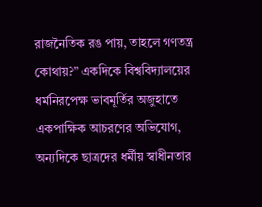রাজনৈতিক রঙ পায়, তাহলে গণতন্ত্র কোথায়?” একদিকে বিশ্ববিদ্যালয়ের ধর্মনিরপেক্ষ ভাবমূর্তির অজুহাতে একপাক্ষিক আচরণের অভিযোগ, অন্যদিকে ছাত্রদের ধর্মীয় স্বাধীনতার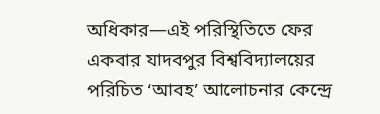অধিকার—এই পরিস্থিতিতে ফের একবার যাদবপুর বিশ্ববিদ্যালয়ের পরিচিত ‘আবহ’ আলোচনার কেন্দ্রে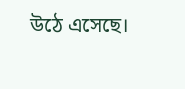উঠে এসেছে।